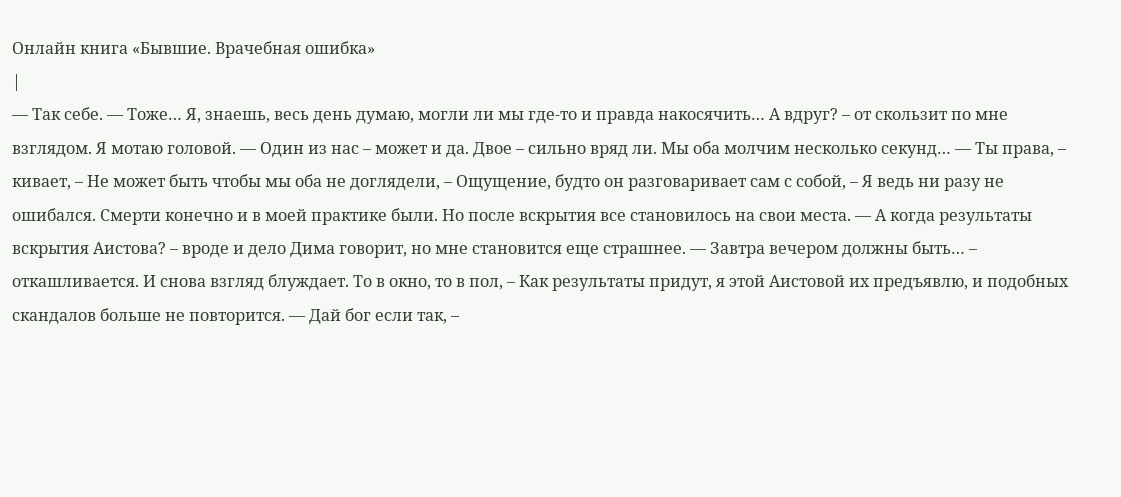Онлайн книга «Бывшие. Врачебная ошибка»
|
— Так себе. — Тоже… Я, знаешь, весь день думаю, могли ли мы где-то и правда накосячить… А вдруг? – от скользит по мне взглядом. Я мотаю головой. — Один из нас – может и да. Двое – сильно вряд ли. Мы оба молчим несколько секунд… — Ты права, – кивает, – Не может быть чтобы мы оба не доглядели, – Ощущение, будто он разговаривает сам с собой, – Я ведь ни разу не ошибался. Смерти конечно и в моей практике были. Но после вскрытия все становилось на свои места. — А когда результаты вскрытия Аистова? – вроде и дело Дима говорит, но мне становится еще страшнее. — Завтра вечером должны быть… – откашливается. И снова взгляд блуждает. То в окно, то в пол, – Как результаты придут, я этой Аистовой их предъявлю, и подобных скандалов больше не повторится. — Дай бог если так, –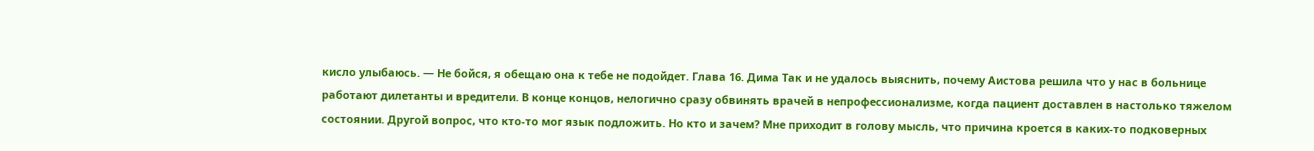кисло улыбаюсь. — Не бойся, я обещаю она к тебе не подойдет. Глава 16. Дима Так и не удалось выяснить, почему Аистова решила что у нас в больнице работают дилетанты и вредители. В конце концов, нелогично сразу обвинять врачей в непрофессионализме, когда пациент доставлен в настолько тяжелом состоянии. Другой вопрос, что кто-то мог язык подложить. Но кто и зачем? Мне приходит в голову мысль, что причина кроется в каких-то подковерных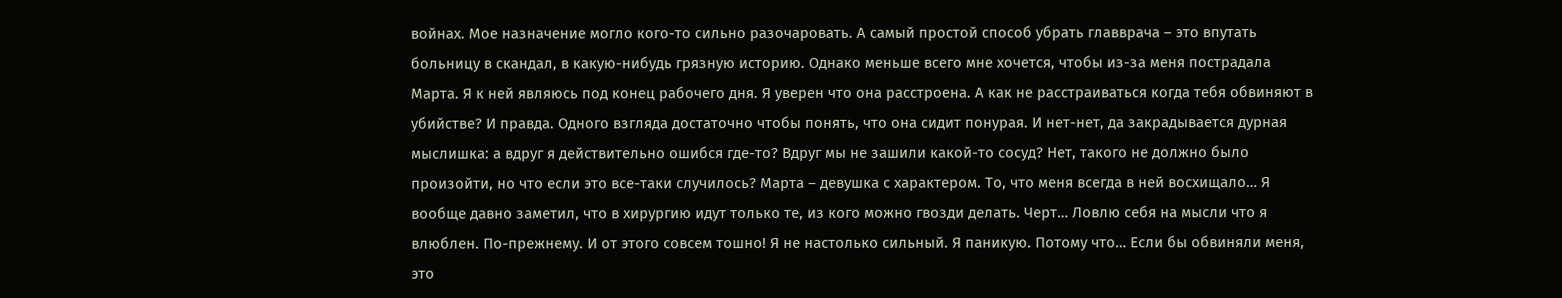войнах. Мое назначение могло кого-то сильно разочаровать. А самый простой способ убрать главврача – это впутать больницу в скандал, в какую-нибудь грязную историю. Однако меньше всего мне хочется, чтобы из-за меня пострадала Марта. Я к ней являюсь под конец рабочего дня. Я уверен что она расстроена. А как не расстраиваться когда тебя обвиняют в убийстве? И правда. Одного взгляда достаточно чтобы понять, что она сидит понурая. И нет-нет, да закрадывается дурная мыслишка: а вдруг я действительно ошибся где-то? Вдруг мы не зашили какой-то сосуд? Нет, такого не должно было произойти, но что если это все-таки случилось? Марта – девушка с характером. То, что меня всегда в ней восхищало… Я вообще давно заметил, что в хирургию идут только те, из кого можно гвозди делать. Черт… Ловлю себя на мысли что я влюблен. По-прежнему. И от этого совсем тошно! Я не настолько сильный. Я паникую. Потому что… Если бы обвиняли меня, это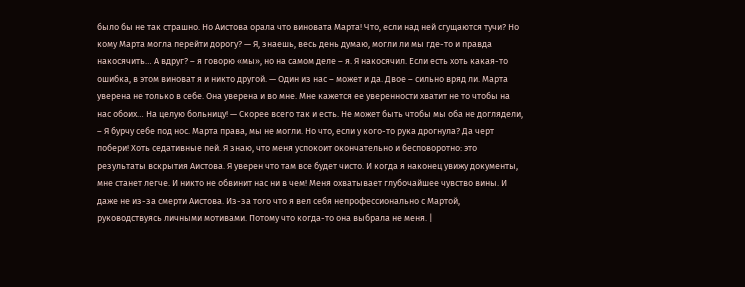было бы не так страшно. Но Аистова орала что виновата Марта! Что, если над ней сгущаются тучи? Но кому Марта могла перейти дорогу? — Я, знаешь, весь день думаю, могли ли мы где-то и правда накосячить… А вдруг? – я говорю «мы», но на самом деле – я. Я накосячил. Если есть хоть какая-то ошибка, в этом виноват я и никто другой. — Один из нас – может и да. Двое – сильно вряд ли. Марта уверена не только в себе. Она уверена и во мне. Мне кажется ее уверенности хватит не то чтобы на нас обоих… На целую больницу! — Скорее всего так и есть. Не может быть чтобы мы оба не доглядели, – Я бурчу себе под нос. Марта права, мы не могли. Но что, если у кого-то рука дрогнула? Да черт побери! Хоть седативные пей. Я знаю, что меня успокоит окончательно и бесповоротно: это результаты вскрытия Аистова. Я уверен что там все будет чисто. И когда я наконец увижу документы, мне станет легче. И никто не обвинит нас ни в чем! Меня охватывает глубочайшее чувство вины. И даже не из-за смерти Аистова. Из-за того что я вел себя непрофессионально с Мартой, руководствуясь личными мотивами. Потому что когда-то она выбрала не меня. |